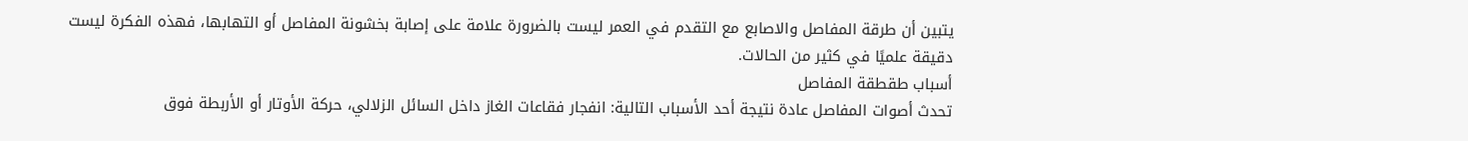يتبين أن طرقة المفاصل والاصابع مع التقدم في العمر ليست بالضرورة علامة على إصابة بخشونة المفاصل أو التهابها، فهذه الفكرة ليست دقيقة علميًا في كثير من الحالات.
أسباب طقطقة المفاصل
تحدث أصوات المفاصل عادة نتيجة أحد الأسباب التالية: انفجار فقاعات الغاز داخل السائل الزلالي، حركة الأوتار أو الأربطة فوق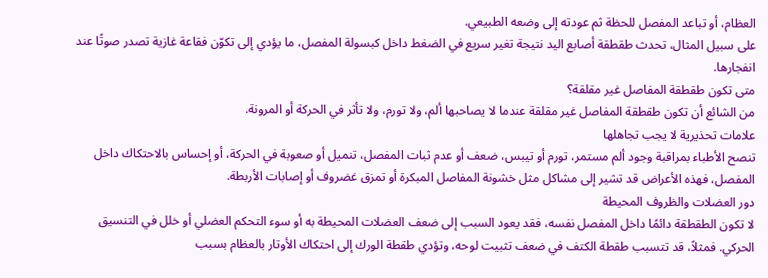العظام، أو تباعد المفصل للحظة ثم عودته إلى وضعه الطبيعي.
على سبيل المثال، تحدث طقطقة أصابع اليد نتيجة تغير سريع في الضغط داخل كبسولة المفصل، ما يؤدي إلى تكوّن فقاعة غازية تصدر صوتًا عند انفجارها.
متى تكون طقطقة المفاصل غير مقلقة؟
من الشائع أن تكون طقطقة المفاصل غير مقلقة عندما لا يصاحبها ألم، ولا تورم، ولا تأثر في الحركة أو المرونة.
علامات تحذيرية لا يجب تجاهلها
تنصح الأطباء بمراقبة وجود ألم مستمر، تورم أو تيبس، ضعف أو عدم ثبات المفصل، تنميل أو صعوبة في الحركة، أو إحساس بالاحتكاك داخل المفصل، فهذه الأعراض قد تشير إلى مشاكل مثل خشونة المفاصل المبكرة أو تمزق غضروف أو إصابات الأربطة.
دور العضلات والظروف المحيطة
لا تكون الطقطقة دائمًا داخل المفصل نفسه، فقد يعود السبب إلى ضعف العضلات المحيطة به أو سوء التحكم العضلي أو خلل في التنسيق الحركي. فمثلاً، قد تتسبب طقطة الكتف في ضعف تثبيت لوحه، وتؤدي طقطة الورك إلى احتكاك الأوتار بالعظام بسبب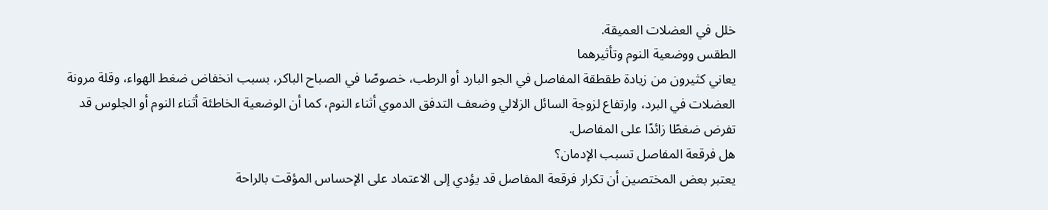خلل في العضلات العميقة.
الطقس ووضعية النوم وتأثيرهما
يعاني كثيرون من زيادة طقطقة المفاصل في الجو البارد أو الرطب، خصوصًا في الصباح الباكر، بسبب انخفاض ضغط الهواء، وقلة مرونة العضلات في البرد، وارتفاع لزوجة السائل الزلالي وضعف التدفق الدموي أثناء النوم، كما أن الوضعية الخاطئة أثناء النوم أو الجلوس قد تفرض ضغطًا زائدًا على المفاصل.
هل فرقعة المفاصل تسبب الإدمان؟
يعتبر بعض المختصين أن تكرار فرقعة المفاصل قد يؤدي إلى الاعتماد على الإحساس المؤقت بالراحة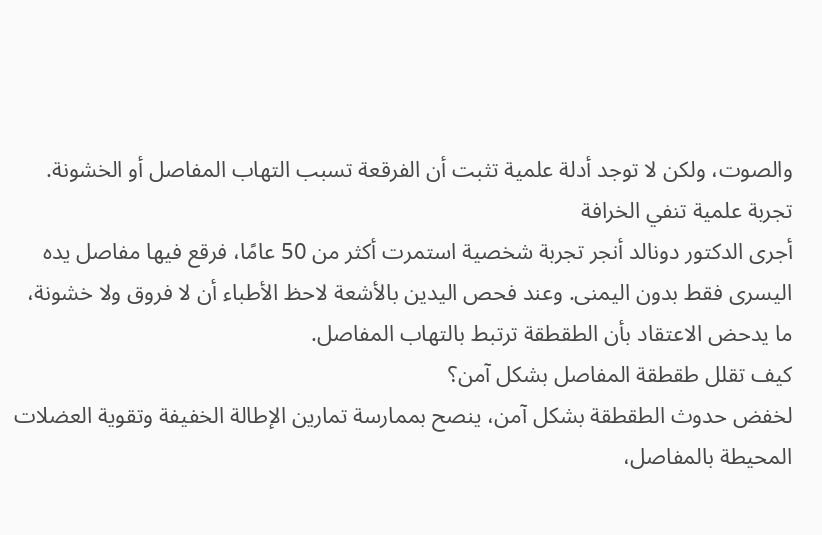والصوت، ولكن لا توجد أدلة علمية تثبت أن الفرقعة تسبب التهاب المفاصل أو الخشونة.
تجربة علمية تنفي الخرافة
أجرى الدكتور دونالد أنجر تجربة شخصية استمرت أكثر من 50 عامًا، فرقع فيها مفاصل يده اليسرى فقط بدون اليمنى. وعند فحص اليدين بالأشعة لاحظ الأطباء أن لا فروق ولا خشونة، ما يدحض الاعتقاد بأن الطقطقة ترتبط بالتهاب المفاصل.
كيف تقلل طقطقة المفاصل بشكل آمن؟
لخفض حدوث الطقطقة بشكل آمن، ينصح بممارسة تمارين الإطالة الخفيفة وتقوية العضلات المحيطة بالمفاصل،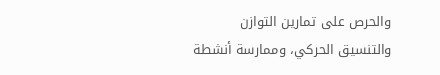والحرص على تمارين التوازن والتنسيق الحركي، وممارسة أنشطة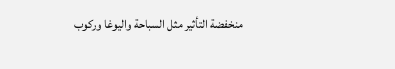منخفضة التأثير مثل السباحة واليوغا وركوب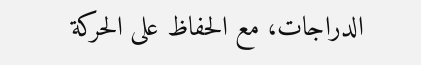الدراجات، مع الحفاظ على الحركة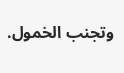وتجنب الخمول.